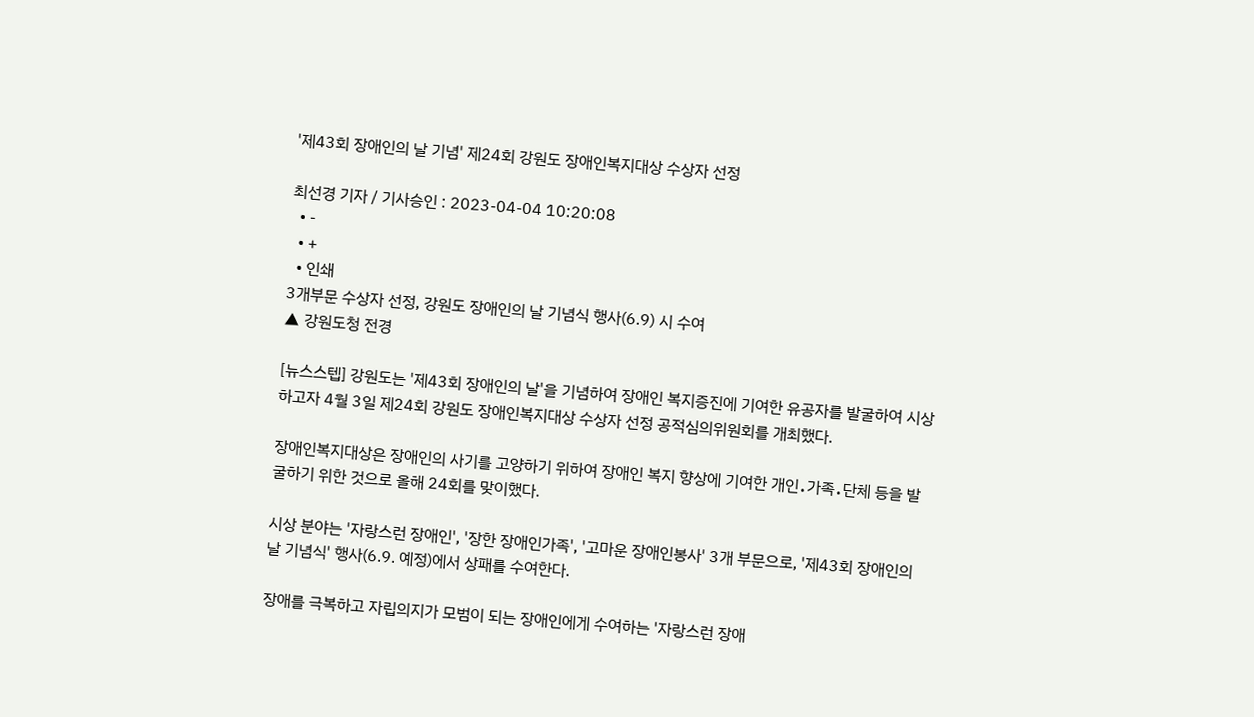'제43회 장애인의 날 기념' 제24회 강원도 장애인복지대상 수상자 선정

최선경 기자 / 기사승인 : 2023-04-04 10:20:08
  • -
  • +
  • 인쇄
3개부문 수상자 선정, 강원도 장애인의 날 기념식 행사(6.9) 시 수여
▲ 강원도청 전경

[뉴스스텝] 강원도는 '제43회 장애인의 날'을 기념하여 장애인 복지증진에 기여한 유공자를 발굴하여 시상하고자 4월 3일 제24회 강원도 장애인복지대상 수상자 선정 공적심의위원회를 개최했다.

장애인복지대상은 장애인의 사기를 고양하기 위하여 장애인 복지 향상에 기여한 개인․가족․단체 등을 발굴하기 위한 것으로 올해 24회를 맞이했다.

시상 분야는 '자랑스런 장애인', '장한 장애인가족', '고마운 장애인봉사' 3개 부문으로, '제43회 장애인의 날 기념식' 행사(6.9. 예정)에서 상패를 수여한다.

장애를 극복하고 자립의지가 모범이 되는 장애인에게 수여하는 '자랑스런 장애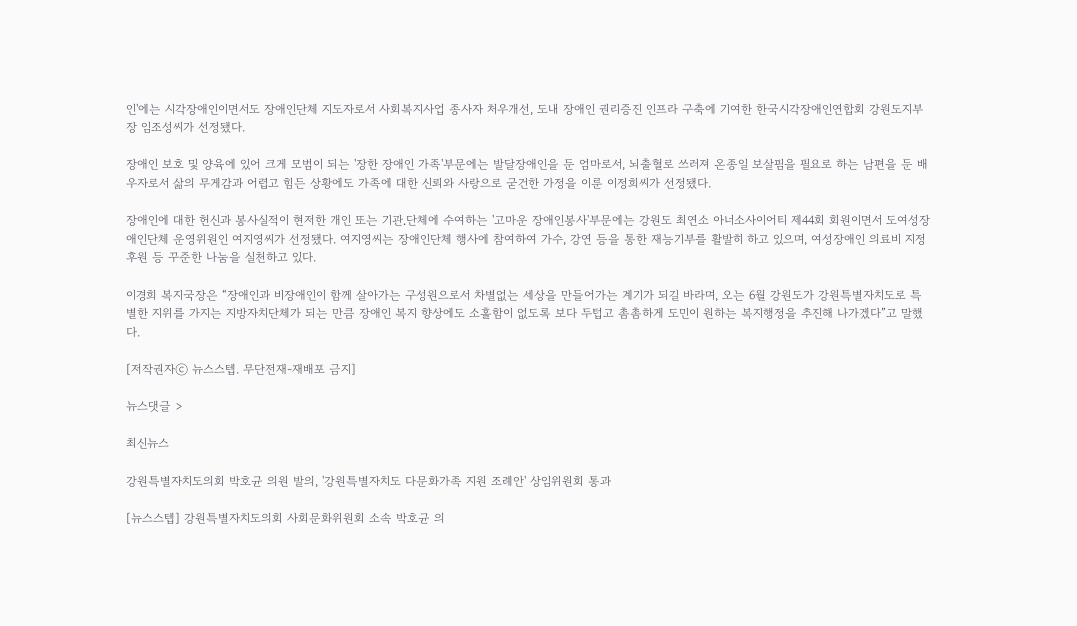인'에는 시각장애인이면서도 장애인단체 지도자로서 사회복지사업 종사자 처우개선, 도내 장애인 권리증진 인프라 구축에 기여한 한국시각장애인연합회 강원도지부장 임조성씨가 선정됐다.

장애인 보호 및 양육에 있어 크게 모범이 되는 '장한 장애인 가족'부문에는 발달장애인을 둔 엄마로서, 뇌출혈로 쓰러져 온종일 보살핌을 필요로 하는 남편을 둔 배우자로서 삶의 무게감과 어렵고 힘든 상황에도 가족에 대한 신뢰와 사랑으로 굳건한 가정을 이룬 이정희씨가 선정됐다.

장애인에 대한 헌신과 봉사실적이 현저한 개인 또는 기관․단체에 수여하는 '고마운 장애인봉사'부문에는 강원도 최연소 아너소사이어티 제44회 회원이면서 도여성장애인단체 운영위원인 여지영씨가 선정됐다. 여지영씨는 장애인단체 행사에 참여하여 가수, 강연 등을 통한 재능기부를 활발히 하고 있으며, 여성장애인 의료비 지정후원 등 꾸준한 나눔을 실천하고 있다.

이경희 복지국장은 “장애인과 비장애인이 함께 살아가는 구성원으로서 차별없는 세상을 만들어가는 계기가 되길 바라며, 오는 6월 강원도가 강원특별자치도로 특별한 지위를 가지는 지방자치단체가 되는 만큼 장애인 복지 향상에도 소홀함이 없도록 보다 두텁고 촘촘하게 도민이 원하는 복지행정을 추진해 나가겠다”고 말했다.

[저작권자ⓒ 뉴스스텝. 무단전재-재배포 금지]

뉴스댓글 >

최신뉴스

강원특별자치도의회 박호균 의원 발의, '강원특별자치도 다문화가족 지원 조례안' 상임위원회 통과

[뉴스스텝] 강원특별자치도의회 사회문화위원회 소속 박호균 의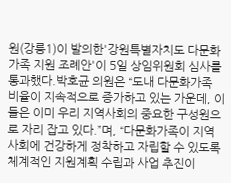원(강릉1)이 발의한'강원특별자치도 다문화가족 지원 조례안'이 5일 상임위원회 심사를 통과했다.박호균 의원은 “도내 다문화가족 비율이 지속적으로 증가하고 있는 가운데, 이들은 이미 우리 지역사회의 중요한 구성원으로 자리 잡고 있다.”며, “다문화가족이 지역사회에 건강하게 정착하고 자립할 수 있도록 체계적인 지원계획 수립과 사업 추진이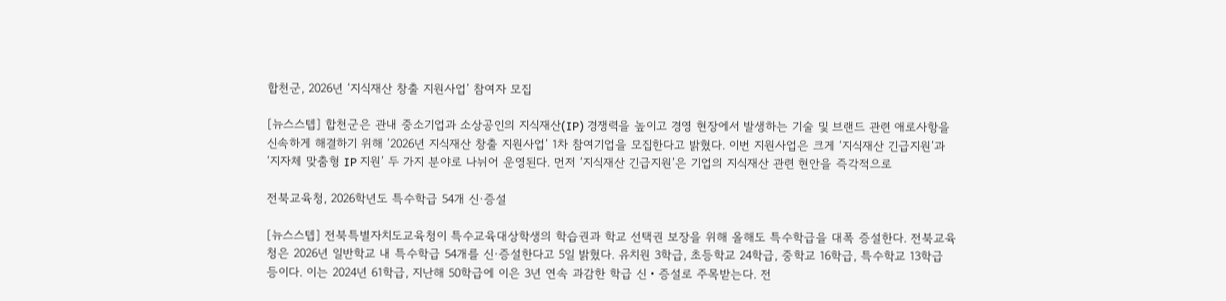합천군, 2026년 ‘지식재산 창출 지원사업’ 참여자 모집

[뉴스스텝] 합천군은 관내 중소기업과 소상공인의 지식재산(IP) 경쟁력을 높이고 경영 현장에서 발생하는 기술 및 브랜드 관련 애로사항을 신속하게 해결하기 위해 ‘2026년 지식재산 창출 지원사업’ 1차 참여기업을 모집한다고 밝혔다. 이번 지원사업은 크게 ‘지식재산 긴급지원’과 ‘지자체 맞춤형 IP 지원’ 두 가지 분야로 나뉘어 운영된다. 먼저 ‘지식재산 긴급지원’은 기업의 지식재산 관련 현안을 즉각적으로

전북교육청, 2026학년도 특수학급 54개 신·증설

[뉴스스텝] 전북특별자치도교육청이 특수교육대상학생의 학습권과 학교 선택권 보장을 위해 올해도 특수학급을 대폭 증설한다. 전북교육청은 2026년 일반학교 내 특수학급 54개를 신·증설한다고 5일 밝혔다. 유치원 3학급, 초등학교 24학급, 중학교 16학급, 특수학교 13학급 등이다. 이는 2024년 61학급, 지난해 50학급에 이은 3년 연속 과감한 학급 신‧증설로 주목받는다. 전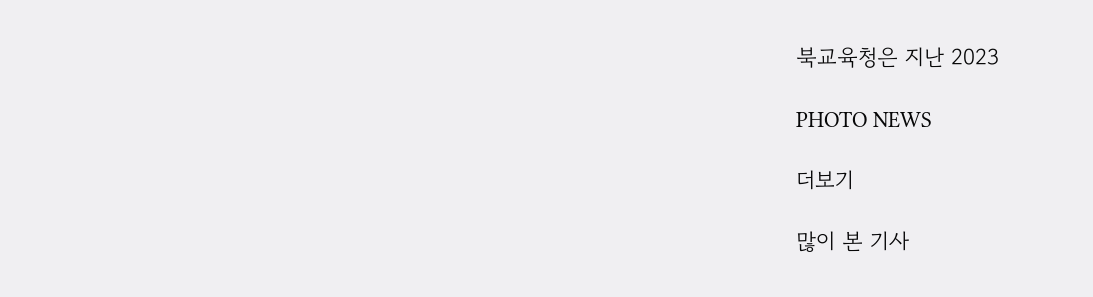북교육청은 지난 2023

PHOTO NEWS

더보기

많이 본 기사